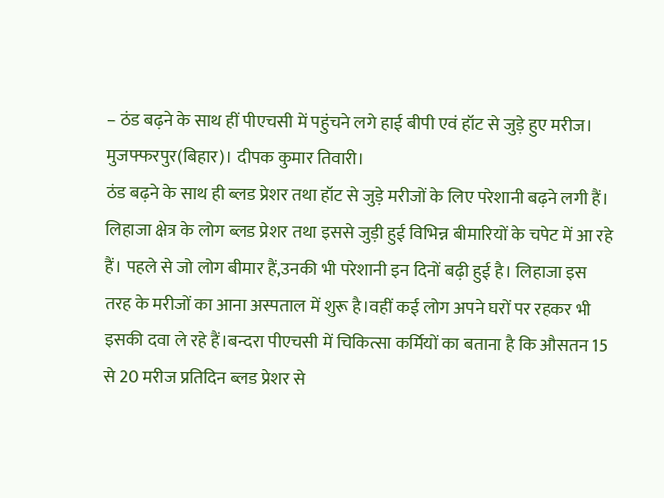– ठंड बढ़ने के साथ हीं पीएचसी में पहुंचने लगे हाई बीपी एवं हॉट से जुड़े हुए मरीज।
मुजफ्फरपुर(बिहार)। दीपक कुमार तिवारी।
ठंड बढ़ने के साथ ही ब्लड प्रेशर तथा हॉट से जुड़े मरीजों के लिए परेशानी बढ़ने लगी हैं। लिहाजा क्षेत्र के लोग ब्लड प्रेशर तथा इससे जुड़ी हुई विभिन्न बीमारियों के चपेट में आ रहे हैं। पहले से जो लोग बीमार हैं,उनकी भी परेशानी इन दिनों बढ़ी हुई है। लिहाजा इस तरह के मरीजों का आना अस्पताल में शुरू है।वहीं कई लोग अपने घरों पर रहकर भी इसकी दवा ले रहे हैं।बन्दरा पीएचसी में चिकित्सा कर्मियों का बताना है कि औसतन 15 से 20 मरीज प्रतिदिन ब्लड प्रेशर से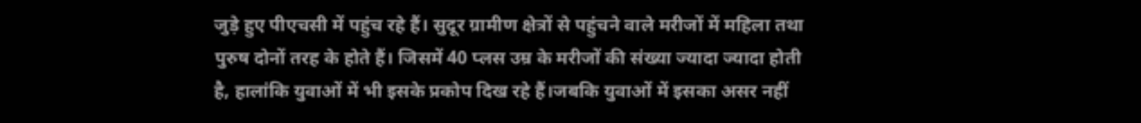जुड़े हुए पीएचसी में पहुंच रहे हैं। सुदूर ग्रामीण क्षेत्रों से पहुंचने वाले मरीजों में महिला तथा पुरुष दोनों तरह के होते हैं। जिसमें 40 प्लस उम्र के मरीजों की संख्या ज्यादा ज्यादा होती है, हालांकि युवाओं में भी इसके प्रकोप दिख रहे हैं।जबकि युवाओं में इसका असर नहीं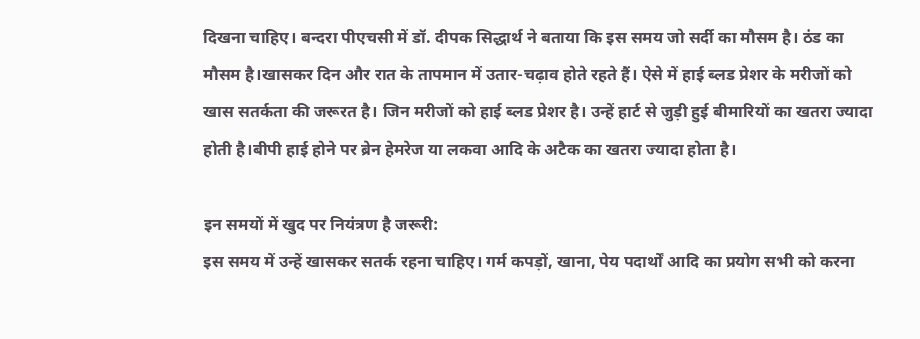दिखना चाहिए। बन्दरा पीएचसी में डॉ. दीपक सिद्धार्थ ने बताया कि इस समय जो सर्दी का मौसम है। ठंड का मौसम है।खासकर दिन और रात के तापमान में उतार-चढ़ाव होते रहते हैं। ऐसे में हाई ब्लड प्रेशर के मरीजों को खास सतर्कता की जरूरत है। जिन मरीजों को हाई ब्लड प्रेशर है। उन्हें हार्ट से जुड़ी हुई बीमारियों का खतरा ज्यादा होती है।बीपी हाई होने पर ब्रेन हेमरेज या लकवा आदि के अटैक का खतरा ज्यादा होता है।

इन समयों में खुद पर नियंत्रण है जरूरी:
इस समय में उन्हें खासकर सतर्क रहना चाहिए। गर्म कपड़ों, खाना, पेय पदार्थों आदि का प्रयोग सभी को करना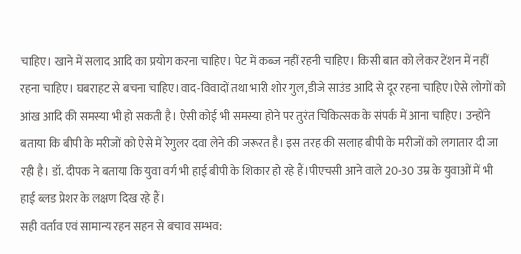चाहिए। खाने में सलाद आदि का प्रयोग करना चाहिए। पेट में कब्ज नहीं रहनी चाहिए। किसी बात को लेकर टेंशन में नहीं रहना चाहिए। घबराहट से बचना चाहिए।वाद-विवादों तथा भारी शोर गुल,डीजे साउंड आदि से दूर रहना चाहिए।ऐसे लोगों को आंख आदि की समस्या भी हो सकती है। ऐसी कोई भी समस्या होने पर तुरंत चिकित्सक के संपर्क में आना चाहिए। उन्होंने बताया कि बीपी के मरीजों को ऐसे में रेगुलर दवा लेने की जरूरत है। इस तरह की सलाह बीपी के मरीजों को लगातार दी जा रही है। डॉ. दीपक ने बताया कि युवा वर्ग भी हाई बीपी के शिकार हो रहे हैं।पीएचसी आने वाले 20-30 उम्र के युवाओं में भी हाई ब्लड प्रेशर के लक्षण दिख रहे हैं।
सही वर्ताव एवं सामान्य रहन सहन से बचाव सम्भव: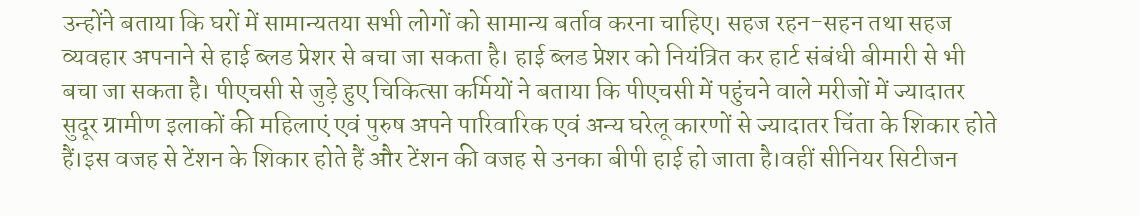उन्होंने बताया कि घरों में सामान्यतया सभी लोगों को सामान्य बर्ताव करना चाहिए। सहज रहन-सहन तथा सहज व्यवहार अपनाने से हाई ब्लड प्रेशर से बचा जा सकता है। हाई ब्लड प्रेशर को नियंत्रित कर हार्ट संबंधी बीमारी से भी बचा जा सकता है। पीएचसी से जुड़े हुए चिकित्सा कर्मियों ने बताया कि पीएचसी में पहुंचने वाले मरीजों में ज्यादातर सुदूर ग्रामीण इलाकों की महिलाएं एवं पुरुष अपने पारिवारिक एवं अन्य घरेलू कारणों से ज्यादातर चिंता के शिकार होते हैं।इस वजह से टेंशन के शिकार होते हैं और टेंशन की वजह से उनका बीपी हाई हो जाता है।वहीं सीनियर सिटीजन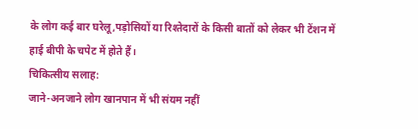के लोग कई बार घरेलू,पड़ोसियों या रिश्तेदारों के किसी बातों को लेकर भी टेंशन में हाई बीपी के चपेट में होते हैं।
चिकित्सीय सलाह:
जाने-अनजाने लोग खानपान में भी संयम नहीं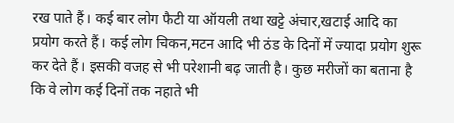रख पाते हैं। कई बार लोग फैटी या ऑयली तथा खट्टे अंचार,खटाई आदि का प्रयोग करते हैं। कई लोग चिकन,मटन आदि भी ठंड के दिनों में ज्यादा प्रयोग शुरू कर देते हैं। इसकी वजह से भी परेशानी बढ़ जाती है। कुछ मरीजों का बताना है कि वे लोग कई दिनों तक नहाते भी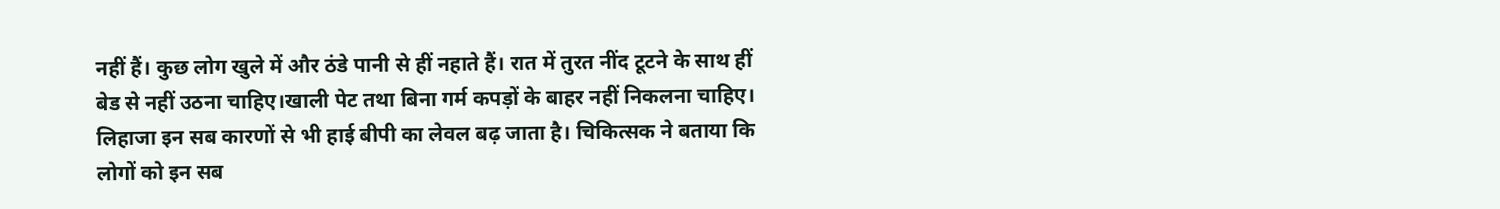नहीं हैं। कुछ लोग खुले में और ठंडे पानी से हीं नहाते हैं। रात में तुरत नींद टूटने के साथ हीं बेड से नहीं उठना चाहिए।खाली पेट तथा बिना गर्म कपड़ों के बाहर नहीं निकलना चाहिए। लिहाजा इन सब कारणों से भी हाई बीपी का लेवल बढ़ जाता है। चिकित्सक ने बताया कि लोगों को इन सब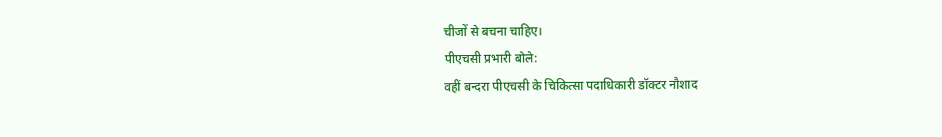चीजों से बचना चाहिए।
पीएचसी प्रभारी बोले:
वहीं बन्दरा पीएचसी के चिकित्सा पदाधिकारी डॉक्टर नौशाद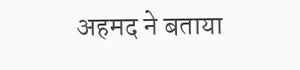अहमद ने बताया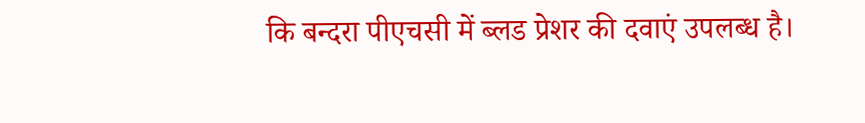कि बन्दरा पीएचसी में ब्लड प्रेशर की दवाएं उपलब्ध है।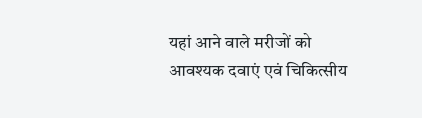यहां आने वाले मरीजों को आवश्यक दवाएं एवं चिकित्सीय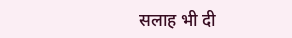सलाह भी दी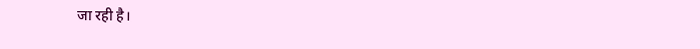जा रही है।